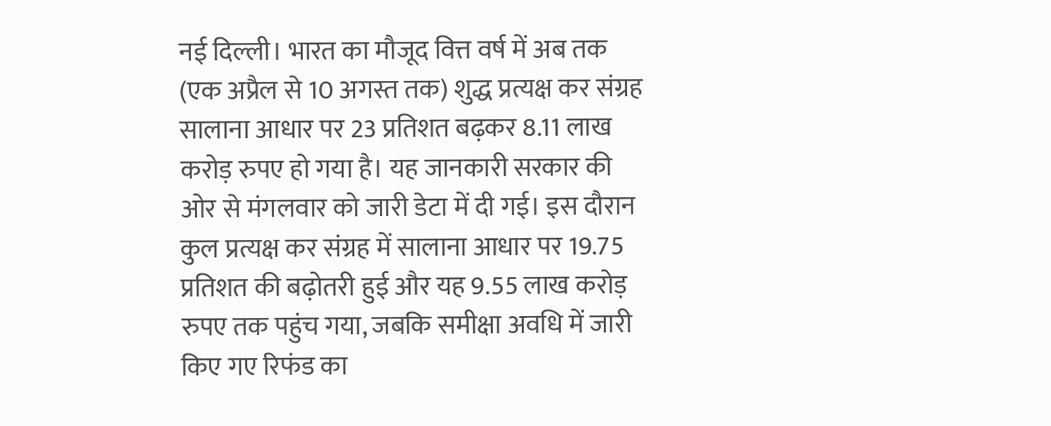नई दिल्ली। भारत का मौजूद वित्त वर्ष में अब तक (एक अप्रैल से 10 अगस्त तक) शुद्ध प्रत्यक्ष कर संग्रह सालाना आधार पर 23 प्रतिशत बढ़कर 8.11 लाख करोड़ रुपए हो गया है। यह जानकारी सरकार की ओर से मंगलवार को जारी डेटा में दी गई। इस दौरान कुल प्रत्यक्ष कर संग्रह में सालाना आधार पर 19.75 प्रतिशत की बढ़ोतरी हुई और यह 9.55 लाख करोड़ रुपए तक पहुंच गया, जबकि समीक्षा अवधि में जारी किए गए रिफंड का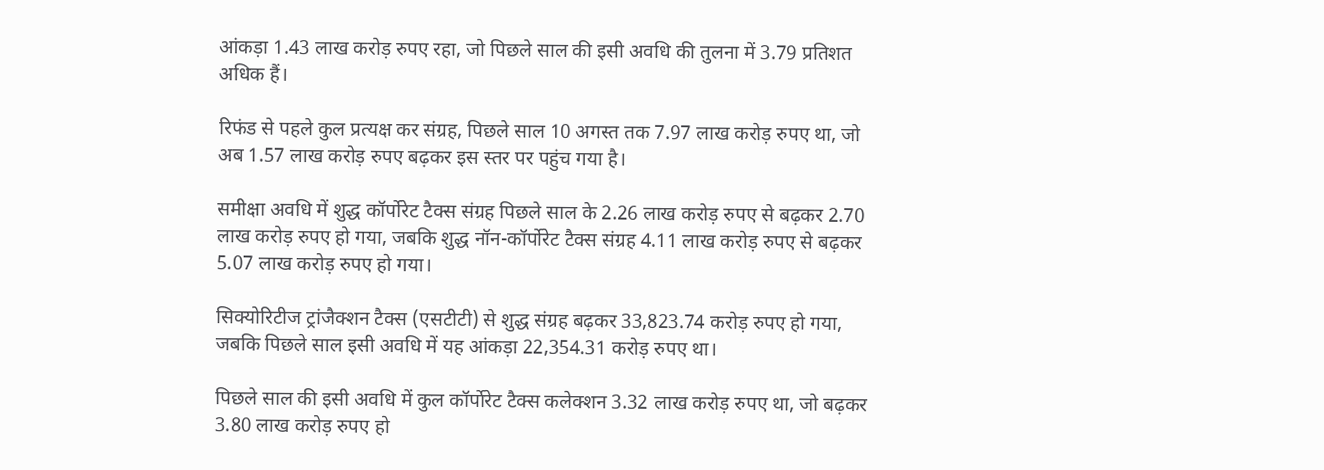आंकड़ा 1.43 लाख करोड़ रुपए रहा, जो पिछले साल की इसी अवधि की तुलना में 3.79 प्रतिशत अधिक हैं।

रिफंड से पहले कुल प्रत्यक्ष कर संग्रह, पिछले साल 10 अगस्त तक 7.97 लाख करोड़ रुपए था, जो अब 1.57 लाख करोड़ रुपए बढ़कर इस स्तर पर पहुंच गया है।

समीक्षा अवधि में शुद्ध कॉर्पोरेट टैक्स संग्रह पिछले साल के 2.26 लाख करोड़ रुपए से बढ़कर 2.70 लाख करोड़ रुपए हो गया, जबकि शुद्ध नॉन-कॉर्पोरेट टैक्स संग्रह 4.11 लाख करोड़ रुपए से बढ़कर 5.07 लाख करोड़ रुपए हो गया।

सिक्योरिटीज ट्रांजैक्शन टैक्स (एसटीटी) से शुद्ध संग्रह बढ़कर 33,823.74 करोड़ रुपए हो गया, जबकि पिछले साल इसी अवधि में यह आंकड़ा 22,354.31 करोड़ रुपए था।

पिछले साल की इसी अवधि में कुल कॉर्पोरेट टैक्स कलेक्शन 3.32 लाख करोड़ रुपए था, जो बढ़कर 3.80 लाख करोड़ रुपए हो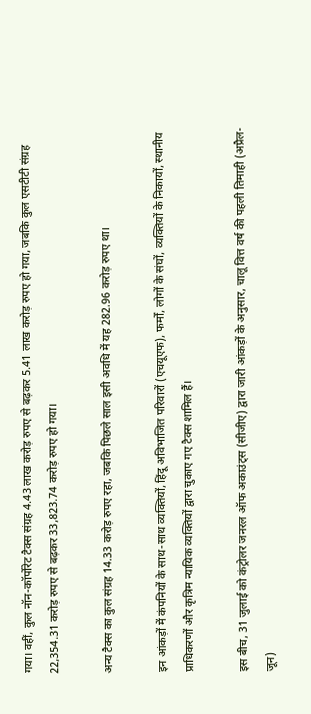गया। वहीं, कुल नॉन-कॉर्पोरेट टैक्स संग्रह 4.43 लाख करोड़ रुपए से बढ़कर 5.41 लाख करोड़ रुपए हो गया, जबकि कुल एसटीटी संग्रह 22,354.31 करोड़ रुपए से बढ़कर 33,823.74 करोड़ रुपए हो गया।

अन्य टैक्स का कुल संग्रह 14.33 करोड़ रुपए रहा, जबकि पिछले साल इसी अवधि में यह 282.96 करोड़ रुपए था।

इन आंकड़ों में कंपनियों के साथ-साथ व्यक्तियों, हिंदू अविभाजित परिवारों (एचयूएफ), फर्मों, लोगों के संघों, व्यक्तियों के निकायों, स्थानीय प्राधिकरणों और कृत्रिम न्यायिक व्यक्तियों द्वारा चुकाए गए टैक्स शामिल हैं।

इस बीच, 31 जुलाई को कंट्रोलर जनरल ऑफ अकाउंट्स (सीजीए) द्वारा जारी आंकड़ों के अनुसार, चालू वित्त वर्ष की पहली तिमाही (अप्रैल-जून)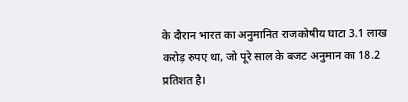के दौरान भारत का अनुमानित राजकोषीय घाटा 3.1 लाख करोड़ रुपए था, जो पूरे साल के बजट अनुमान का 18.2 प्रतिशत है।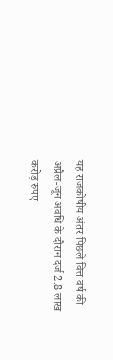यह राजकोषीय अंतर पिछले वित्त वर्ष की अप्रैल-जून अवधि के दौरान दर्ज 2.8 लाख करोड़ रुपए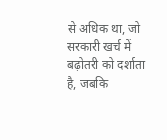से अधिक था, जो सरकारी खर्च में बढ़ोतरी को दर्शाता है, जबकि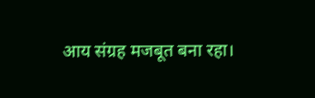आय संग्रह मजबूत बना रहा।